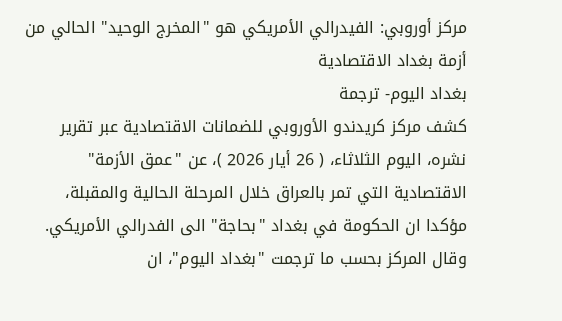مركز أوروبي: الفيدرالي الأمريكي هو "المخرج الوحيد" الحالي من أزمة بغداد الاقتصادية
بغداد اليوم- ترجمة
كشف مركز كريدندو الأوروبي للضمانات الاقتصادية عبر تقرير نشره، اليوم الثلاثاء، ( 26 أيار 2026 )، عن "عمق الأزمة" الاقتصادية التي تمر بالعراق خلال المرحلة الحالية والمقبلة، مؤكدا ان الحكومة في بغداد "بحاجة" الى الفدرالي الأمريكي.
وقال المركز بحسب ما ترجمت "بغداد اليوم"، ان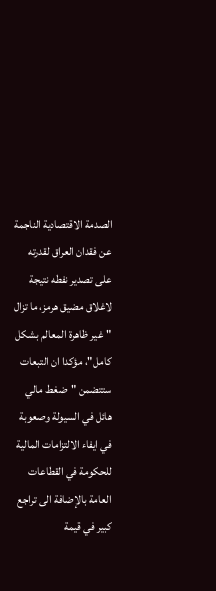الصدمة الاقتصادية الناجمة عن فقدان العراق لقدرته على تصدير نفطه نتيجة لاغلاق مضيق هرمز، ما تزال "غير ظاهرة المعالم بشكل كامل"، مؤكدا ان التبعات ستتضمن "ضغط مالي هائل في السيولة وصعوبة في ايفاء الالتزامات المالية للحكومة في القطاعات العامة بالإضافة الى تراجع كبير في قيمة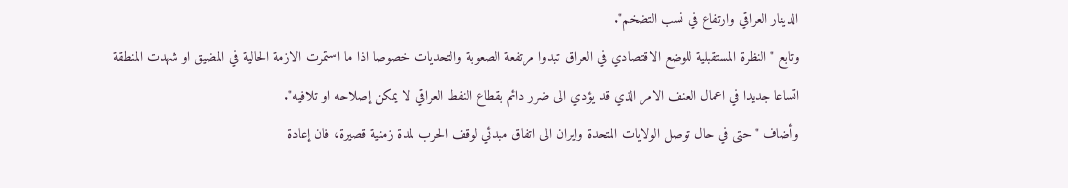الدينار العراقي وارتفاع في نسب التضخم".
وتابع "النظرة المستقبلية للوضع الاقتصادي في العراق تبدوا مرتفعة الصعوبة والتحديات خصوصا اذا ما استمرت الازمة الحالية في المضيق او شهدت المنطقة اتساعا جديدا في اعمال العنف الامر الذي قد يؤدي الى ضرر دائم بقطاع النفط العراقي لا يمكن إصلاحه او تلافيه".
وأضاف "حتى في حال توصل الولايات المتحدة وايران الى اتفاق مبدئي لوقف الحرب لمدة زمنية قصيرة، فان إعادة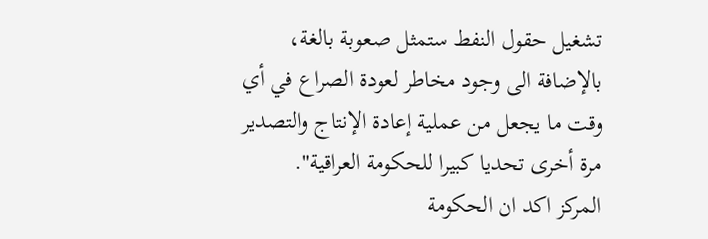تشغيل حقول النفط ستمثل صعوبة بالغة، بالإضافة الى وجود مخاطر لعودة الصراع في أي وقت ما يجعل من عملية إعادة الإنتاج والتصدير مرة أخرى تحديا كبيرا للحكومة العراقية".
المركز اكد ان الحكومة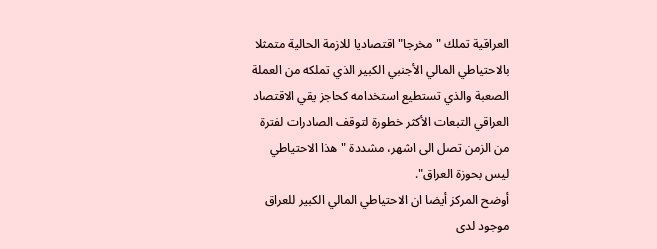العراقية تملك "مخرجا" اقتصاديا للازمة الحالية متمثلا بالاحتياطي المالي الأجنبي الكبير الذي تملكه من العملة الصعبة والذي تستطيع استخدامه كحاجز يقي الاقتصاد العراقي التبعات الأكثر خطورة لتوقف الصادرات لفترة من الزمن تصل الى اشهر، مشددة "هذا الاحتياطي ليس بحوزة العراق".
أوضح المركز أيضا ان الاحتياطي المالي الكبير للعراق موجود لدى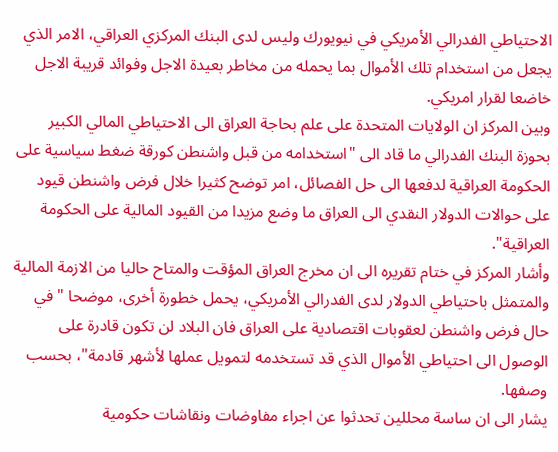الاحتياطي الفدرالي الأمريكي في نيويورك وليس لدى البنك المركزي العراقي، الامر الذي يجعل من استخدام تلك الأموال بما يحمله من مخاطر بعيدة الاجل وفوائد قريبة الاجل خاضعا لقرار امريكي.
وبين المركز ان الولايات المتحدة على علم بحاجة العراق الى الاحتياطي المالي الكبير بحوزة البنك الفدرالي ما قاد الى "استخدامه من قبل واشنطن كورقة ضغط سياسية على الحكومة العراقية لدفعها الى حل الفصائل، امر توضح كثيرا خلال فرض واشنطن قيود على حوالات الدولار النقدي الى العراق ما وضع مزيدا من القيود المالية على الحكومة العراقية".
وأشار المركز في ختام تقريره الى ان مخرج العراق المؤقت والمتاح حاليا من الازمة المالية والمتمثل باحتياطي الدولار لدى الفدرالي الأمريكي، يحمل خطورة أخرى، موضحا "في حال فرض واشنطن لعقوبات اقتصادية على العراق فان البلاد لن تكون قادرة على الوصول الى احتياطي الأموال الذي قد تستخدمه لتمويل عملها لأشهر قادمة"، بحسب وصفها.
يشار الى ان ساسة محللين تحدثوا عن اجراء مفاوضات ونقاشات حكومية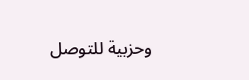وحزبية للتوصل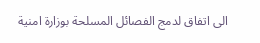الى اتفاق لدمج الفصائل المسلحة بوزارة امنية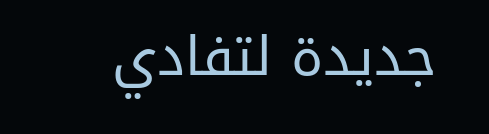جديدة لتفادي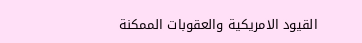القيود الامريكية والعقوبات الممكنة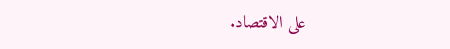على الاقتصاد.